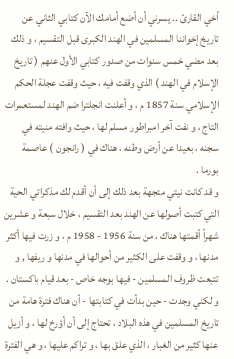أخي القارئ .. يسرني أن أضع أمامك الآن كتابي الثاني عن تاريخ إخواننا المسلمين في الهند الكبرى قبل التقسيم ، و ذلك بعد مضي خمس سنوات من صدور كتابي الأول عنهم ( تاريخ الإسلام في الهند ) الذي وقفت فيه ، حيث وقفت عجلة الحكم الإسلامي سنة 1857 م ، و أعلنت انجلترا ضم الهند لمستعمرات التاج ، و نفت آخر امبراطور مسلم لها ، حيث وافته منيته في سجنه ، بعيدا عن أرض وطنه ، هناك في ( رانجون ) عاصمة بورما .
و قد كانت نيتي متجهة بعد ذلك إلى أن أقدم لك مذكراتي الحية التي كتبت أصولها عن الهند بعد التقسيم ، خلال سبعة و عشرين شهراً أقمتها هناك ، من سنة 1956 - 1958 م ، و زرت فيها أكثر مدنها ، و وقفت على الكثير من أحوالها في مدنها و ريفها , و تتبعت ظروف المسلمين - فيها بوجه خاص - بعد قيام باكستان .
و لكني وجدت - حين بدأت في كتابتها - أن هناك فترة هامة من تاريخ المسلمين في هذه البلاد ، تحتاج إلى أن أؤرخ لها ، و أزيل عنها كثير من الغبار ، الذي علق بها ، و تراكم عليها ، و هي الفترة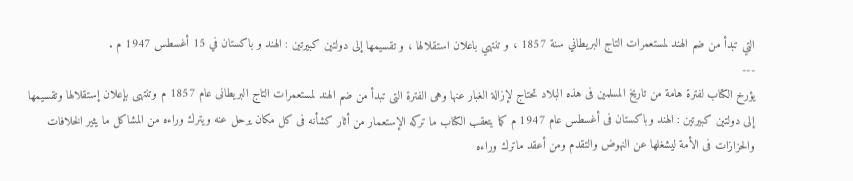التي تبدأ من ضم الهند لمستعمرات التاج البريطاني سنة 1857 ، و تنتهي باعلان استقلالها ، و تقسيمها إلى دولتين كبيرتين : الهند و باكستان في 15 أغسطس 1947 م .
---
يؤرخ الكتاب لفترة هامة من تاريخ المسلمين فى هذه البلاد تحتاج لإزالة الغبار عنها وهى الفترة التى تبدأ من ضم الهند لمستعمرات التاج البريطانى عام 1857 م وتنتهى بإعلان إستقلالها وتقسيمها إلى دولتين كبيرتين : الهند وباكستان فى أغسطس عام 1947 م كما يتعقب الكتاب ما تركه الإستعمار من أثار كشأنه فى كل مكان يرحل عنه ويترك وراءه من المشاكل ما يثير الخلافات والحزازات فى الأمة ليشغلها عن النهوض والتقدم ومن أعقد ماترك وراءه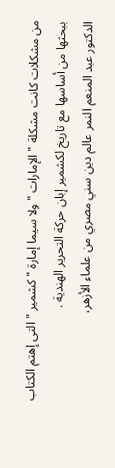من مشكلات كانت مشكلة " الإمارات " ولا سيما إمارة " كشمير " التى إهتم الكتاب ببحثها من أساسها مع تاريخ لكشمير إبان حركة التحرير الهندية .
الدكتور عبد المنعم النمر عالم دين سني مصري من علماء الأزهر،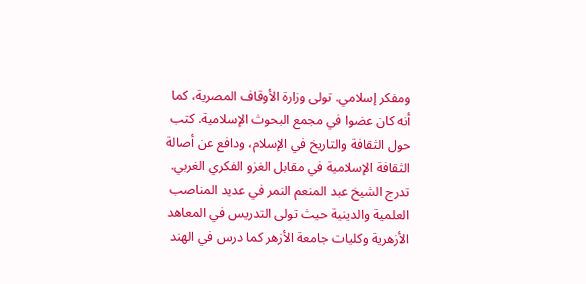ومفكر إسلامي. تولى وزارة الأوقاف المصرية، كما أنه كان عضوا في مجمع البحوث الإسلامية. كتب حول الثقافة والتاريخ في الإسلام، ودافع عن أصالة الثقافة الإسلامية في مقابل الغزو الفكري الغربي. تدرج الشيخ عبد المنعم النمر في عديد المناصب العلمية والدينية حيث تولى التدريس في المعاهد الأزهرية وكليات جامعة الأزهر كما درس في الهند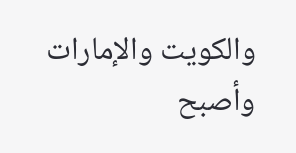والكويت والإمارات وأصبح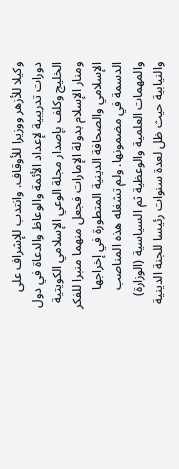وكيلا للأزهر ووزيرا للأوقاف. وانتدب للإشراف على دورات تدريبية لإعداد الأئمة والوعاظ والدعاة في دول الخليج وكلف بإصدار مجلة الوعي الإسلامي الكويتية ومنار الإسلام بدولة الإمارات فجعل منهما منبرا للفكر الإسلامي والصحافة الدينية المتطورة في إخراجها الدسمة في مضمونها. ولم تشغله هذه المناصب والمهمات العلمية والوعظية ثم السياسية (الوزارة) والنيابية حيث ظل لعدة سنوات رئيسا للجنة الدينية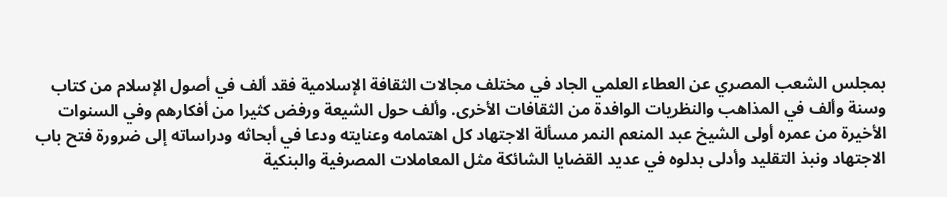بمجلس الشعب المصري عن العطاء العلمي الجاد في مختلف مجالات الثقافة الإسلامية فقد ألف في أصول الإسلام من كتاب وسنة وألف في المذاهب والنظريات الوافدة من الثقافات الأخرى. وألف حول الشيعة ورفض كثيرا من أفكارهم وفي السنوات الأخيرة من عمره أولى الشيخ عبد المنعم النمر مسألة الاجتهاد كل اهتمامه وعنايته ودعا في أبحاثه ودراساته إلى ضرورة فتح باب الاجتهاد ونبذ التقليد وأدلى بدلوه في عديد القضايا الشائكة مثل المعاملات المصرفية والبنكية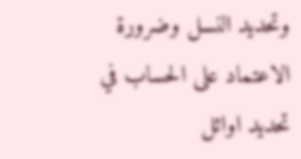وتحديد النسل وضرورة الاعتماد على الحساب في تحديد اوائل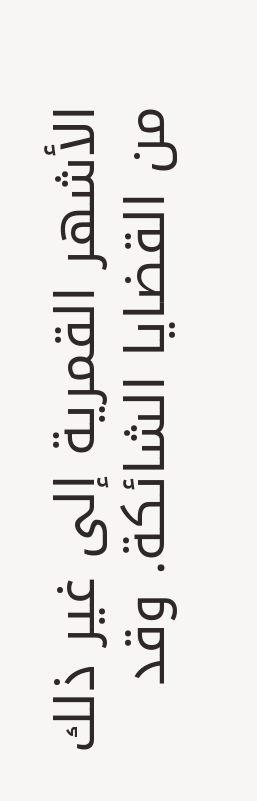الأشهر القمرية إلى غير ذلك من القضايا الشائكة. وقد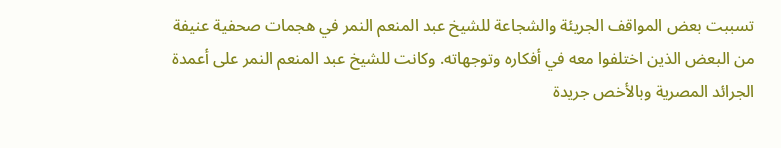تسببت بعض المواقف الجريئة والشجاعة للشيخ عبد المنعم النمر في هجمات صحفية عنيفة من البعض الذين اختلفوا معه في أفكاره وتوجهاته. وكانت للشيخ عبد المنعم النمر على أعمدة الجرائد المصرية وبالأخص جريدة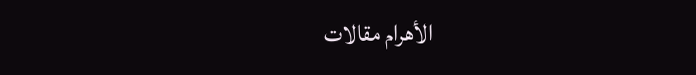الأهرام مقالات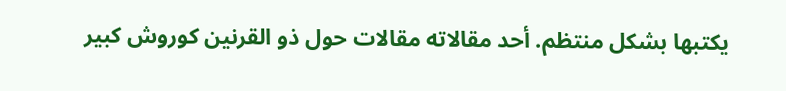يكتبها بشكل منتظم. أحد مقالاته مقالات حول ذو القرنين کوروش کبیر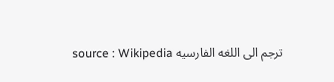ترجم الی اللغه الفارسیه source : Wikipedia